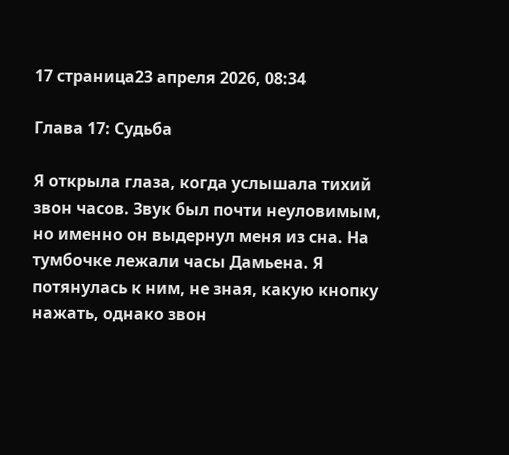17 страница23 апреля 2026, 08:34

Глава 17: Судьба

Я открыла глаза, когда услышала тихий звон часов. Звук был почти неуловимым, но именно он выдернул меня из сна. На тумбочке лежали часы Дамьена. Я потянулась к ним, не зная, какую кнопку нажать, однако звон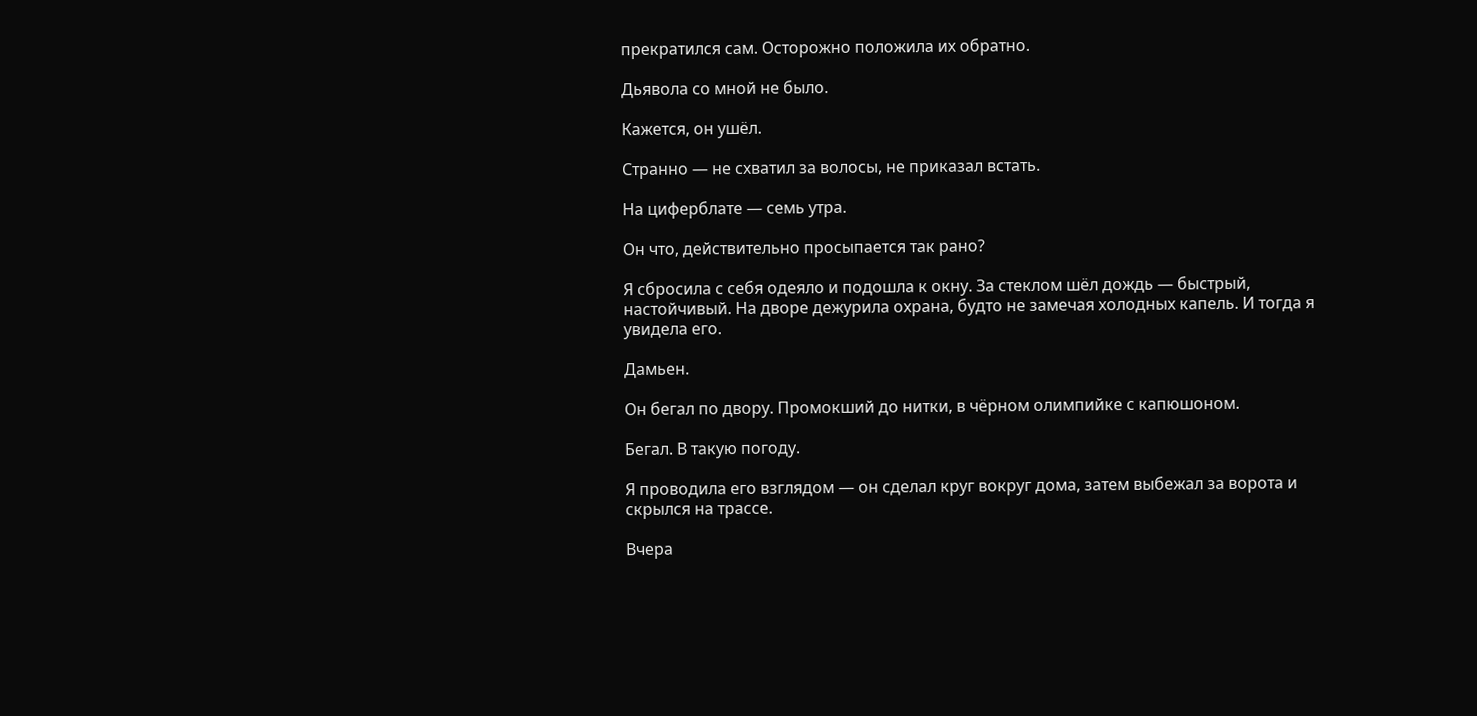прекратился сам. Осторожно положила их обратно.

Дьявола со мной не было.

Кажется, он ушёл.

Странно — не схватил за волосы, не приказал встать.

На циферблате — семь утра.

Он что, действительно просыпается так рано?

Я сбросила с себя одеяло и подошла к окну. За стеклом шёл дождь — быстрый, настойчивый. На дворе дежурила охрана, будто не замечая холодных капель. И тогда я увидела его.

Дамьен.

Он бегал по двору. Промокший до нитки, в чёрном олимпийке с капюшоном.

Бегал. В такую погоду.

Я проводила его взглядом — он сделал круг вокруг дома, затем выбежал за ворота и скрылся на трассе.

Вчера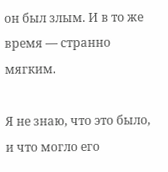он был злым. И в то же время — странно мягким.

Я не знаю, что это было, и что могло его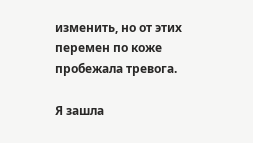изменить, но от этих перемен по коже пробежала тревога.

Я зашла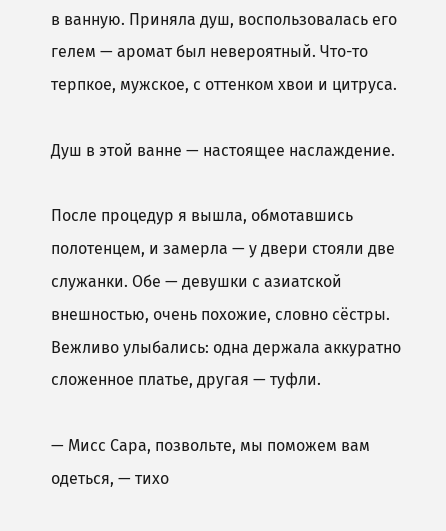в ванную. Приняла душ, воспользовалась его гелем — аромат был невероятный. Что-то терпкое, мужское, с оттенком хвои и цитруса.

Душ в этой ванне — настоящее наслаждение.

После процедур я вышла, обмотавшись полотенцем, и замерла — у двери стояли две служанки. Обе — девушки с азиатской внешностью, очень похожие, словно сёстры. Вежливо улыбались: одна держала аккуратно сложенное платье, другая — туфли.

— Мисс Сара, позвольте, мы поможем вам одеться, — тихо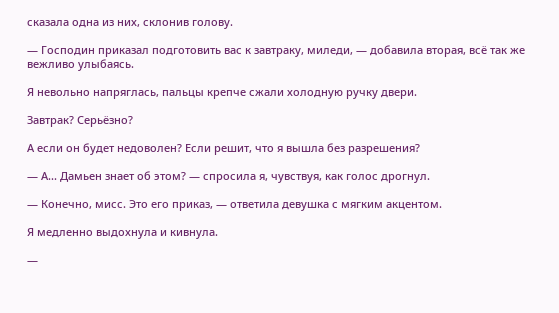сказала одна из них, склонив голову.

— Господин приказал подготовить вас к завтраку, миледи, — добавила вторая, всё так же вежливо улыбаясь.

Я невольно напряглась, пальцы крепче сжали холодную ручку двери.

Завтрак? Серьёзно?

А если он будет недоволен? Если решит, что я вышла без разрешения?

— А... Дамьен знает об этом? — спросила я, чувствуя, как голос дрогнул.

— Конечно, мисс. Это его приказ, — ответила девушка с мягким акцентом.

Я медленно выдохнула и кивнула.

—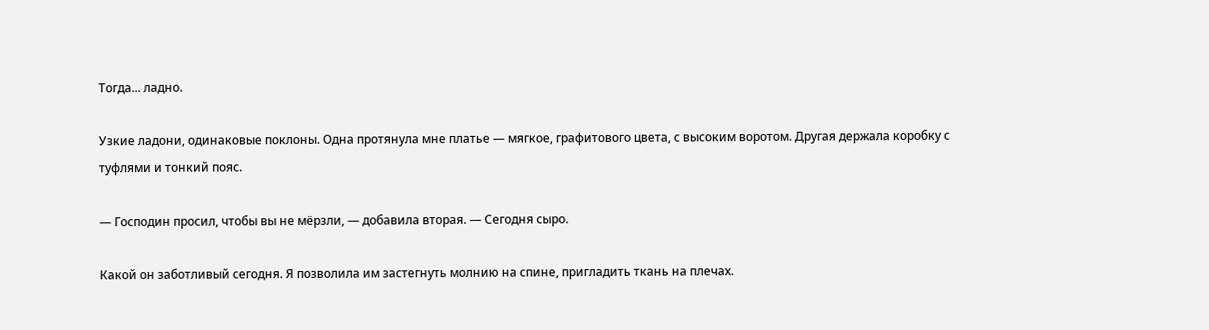Тогда... ладно.

Узкие ладони, одинаковые поклоны. Одна протянула мне платье — мягкое, графитового цвета, с высоким воротом. Другая держала коробку с туфлями и тонкий пояс.

— Господин просил, чтобы вы не мёрзли, — добавила вторая. — Сегодня сыро.

Какой он заботливый сегодня. Я позволила им застегнуть молнию на спине, пригладить ткань на плечах.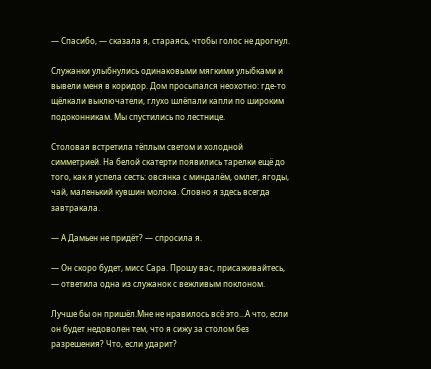— Спасибо, — сказала я, стараясь, чтобы голос не дрогнул.

Служанки улыбнулись одинаковыми мягкими улыбками и вывели меня в коридор. Дом просыпался неохотно: где-то щёлкали выключатели, глухо шлёпали капли по широким подоконникам. Мы спустились по лестнице.

Столовая встретила тёплым светом и холодной симметрией. На белой скатерти появились тарелки ещё до того, как я успела сесть: овсянка с миндалём, омлет, ягоды, чай, маленький кувшин молока. Словно я здесь всегда завтракала.

— А Дамьен не придёт? — спросила я.

— Он скоро будет, мисс Сара. Прошу вас, присаживайтесь, — ответила одна из служанок с вежливым поклоном.

Лучше бы он пришёл.Мне не нравилось всё это...А что, если он будет недоволен тем, что я сижу за столом без разрешения? Что, если ударит?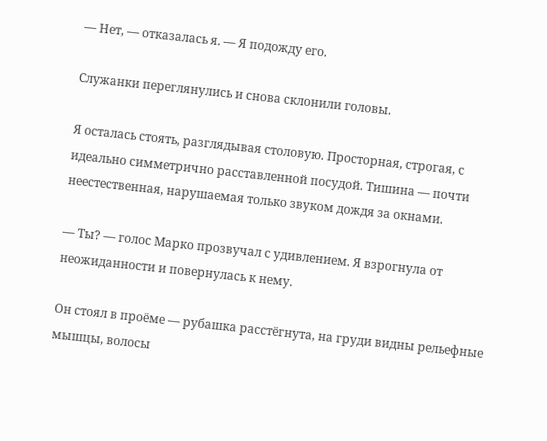— Нет, — отказалась я. — Я подожду его.

Служанки переглянулись и снова склонили головы.

Я осталась стоять, разглядывая столовую. Просторная, строгая, с идеально симметрично расставленной посудой. Тишина — почти неестественная, нарушаемая только звуком дождя за окнами.

— Ты? — голос Марко прозвучал с удивлением. Я взрогнула от неожиданности и повернулась к нему.

Он стоял в проёме — рубашка расстёгнута, на груди видны рельефные мышцы, волосы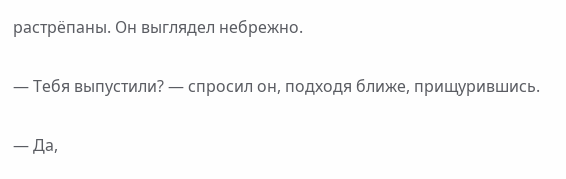растрёпаны. Он выглядел небрежно.

— Тебя выпустили? — спросил он, подходя ближе, прищурившись.

— Да,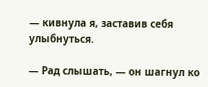— кивнула я, заставив себя улыбнуться.

— Рад слышать, — он шагнул ко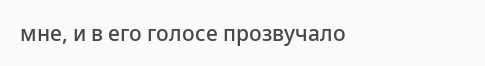мне, и в его голосе прозвучало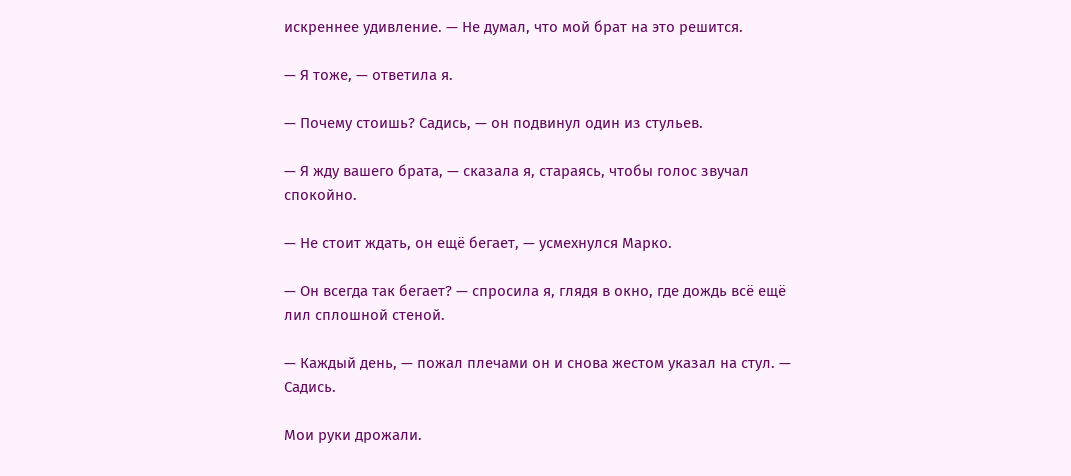искреннее удивление. — Не думал, что мой брат на это решится.

— Я тоже, — ответила я.

— Почему стоишь? Садись, — он подвинул один из стульев.

— Я жду вашего брата, — сказала я, стараясь, чтобы голос звучал спокойно.

— Не стоит ждать, он ещё бегает, — усмехнулся Марко.

— Он всегда так бегает? — спросила я, глядя в окно, где дождь всё ещё лил сплошной стеной.

— Каждый день, — пожал плечами он и снова жестом указал на стул. — Садись.

Мои руки дрожали.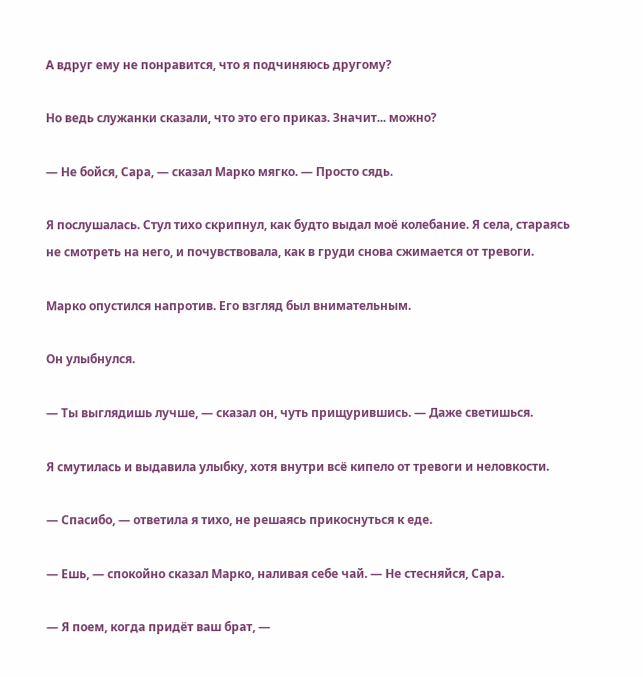А вдруг ему не понравится, что я подчиняюсь другому?

Но ведь служанки сказали, что это его приказ. Значит... можно?

— Не бойся, Сара, — сказал Марко мягко. — Просто сядь.

Я послушалась. Стул тихо скрипнул, как будто выдал моё колебание. Я села, стараясь не смотреть на него, и почувствовала, как в груди снова сжимается от тревоги.

Марко опустился напротив. Его взгляд был внимательным.

Он улыбнулся.

— Ты выглядишь лучше, — сказал он, чуть прищурившись. — Даже светишься.

Я смутилась и выдавила улыбку, хотя внутри всё кипело от тревоги и неловкости.

— Спасибо, — ответила я тихо, не решаясь прикоснуться к еде.

— Ешь, — спокойно сказал Марко, наливая себе чай. — Не стесняйся, Сара.

— Я поем, когда придёт ваш брат, —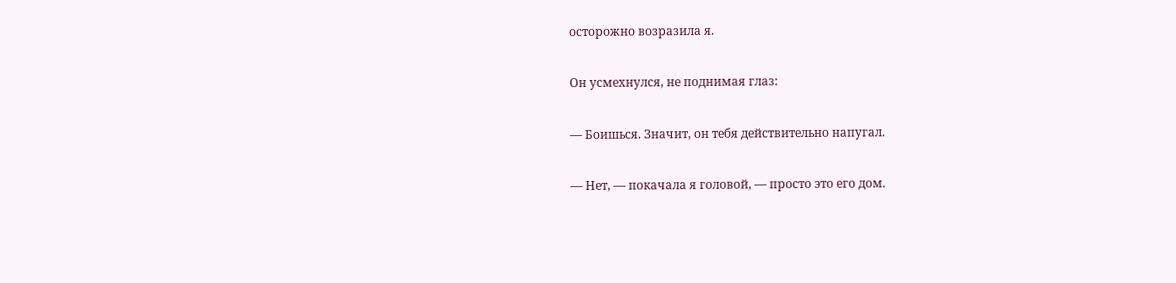осторожно возразила я.

Он усмехнулся, не поднимая глаз:

— Боишься. Значит, он тебя действительно напугал.

— Нет, — покачала я головой, — просто это его дом.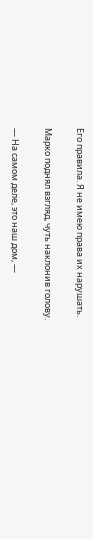Его правила. Я не имею права их нарушать.

Марко поднял взгляд, чуть наклонив голову.

— На самом деле, это наш дом, —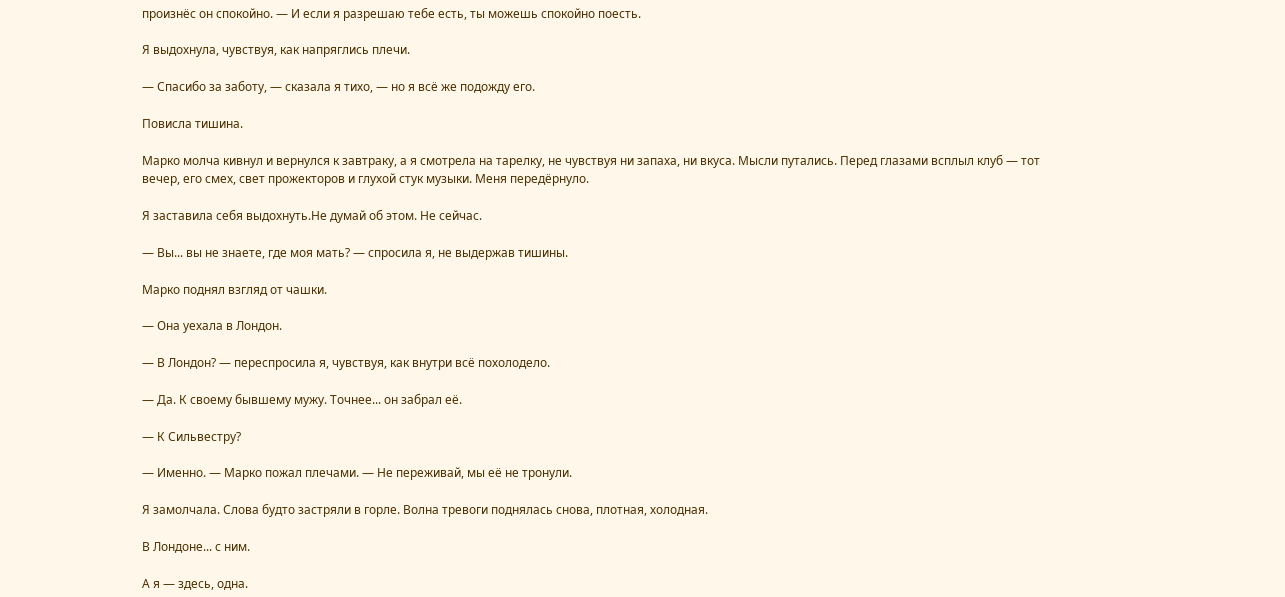произнёс он спокойно. — И если я разрешаю тебе есть, ты можешь спокойно поесть.

Я выдохнула, чувствуя, как напряглись плечи.

— Спасибо за заботу, — сказала я тихо, — но я всё же подожду его.

Повисла тишина.

Марко молча кивнул и вернулся к завтраку, а я смотрела на тарелку, не чувствуя ни запаха, ни вкуса. Мысли путались. Перед глазами всплыл клуб — тот вечер, его смех, свет прожекторов и глухой стук музыки. Меня передёрнуло.

Я заставила себя выдохнуть.Не думай об этом. Не сейчас.

— Вы... вы не знаете, где моя мать? — спросила я, не выдержав тишины.

Марко поднял взгляд от чашки.

— Она уехала в Лондон.

— В Лондон? — переспросила я, чувствуя, как внутри всё похолодело.

— Да. К своему бывшему мужу. Точнее... он забрал её.

— К Сильвестру?

— Именно. — Марко пожал плечами. — Не переживай, мы её не тронули.

Я замолчала. Слова будто застряли в горле. Волна тревоги поднялась снова, плотная, холодная.

В Лондоне... с ним.

А я — здесь, одна.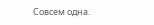Совсем одна.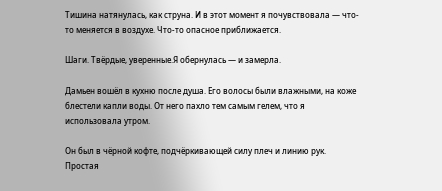Тишина натянулась, как струна. И в этот момент я почувствовала — что-то меняется в воздухе. Что-то опасное приближается.

Шаги. Твёрдые, уверенные.Я обернулась — и замерла.

Дамьен вошёл в кухню после душа. Его волосы были влажными, на коже блестели капли воды. От него пахло тем самым гелем, что я использовала утром.

Он был в чёрной кофте, подчёркивающей силу плеч и линию рук. Простая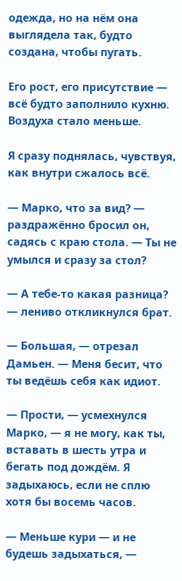одежда, но на нём она выглядела так, будто создана, чтобы пугать.

Его рост, его присутствие — всё будто заполнило кухню. Воздуха стало меньше.

Я сразу поднялась, чувствуя, как внутри сжалось всё.

— Марко, что за вид? — раздражённо бросил он, садясь с краю стола. — Ты не умылся и сразу за стол?

— А тебе-то какая разница? — лениво откликнулся брат.

— Большая, — отрезал Дамьен. — Меня бесит, что ты ведёшь себя как идиот.

— Прости, — усмехнулся Марко, — я не могу, как ты, вставать в шесть утра и бегать под дождём. Я задыхаюсь, если не сплю хотя бы восемь часов.

— Меньше кури — и не будешь задыхаться, —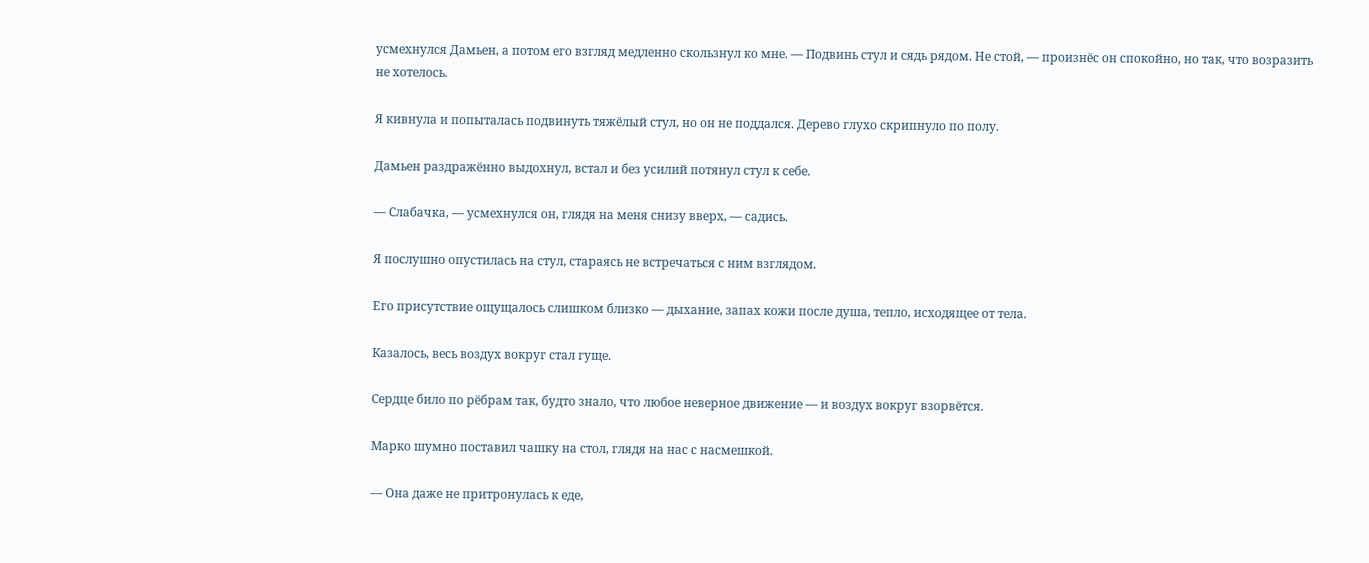усмехнулся Дамьен, а потом его взгляд медленно скользнул ко мне. — Подвинь стул и сядь рядом. Не стой, — произнёс он спокойно, но так, что возразить не хотелось.

Я кивнула и попыталась подвинуть тяжёлый стул, но он не поддался. Дерево глухо скрипнуло по полу.

Дамьен раздражённо выдохнул, встал и без усилий потянул стул к себе.

— Слабачка, — усмехнулся он, глядя на меня снизу вверх, — садись.

Я послушно опустилась на стул, стараясь не встречаться с ним взглядом.

Его присутствие ощущалось слишком близко — дыхание, запах кожи после душа, тепло, исходящее от тела.

Казалось, весь воздух вокруг стал гуще.

Сердце било по рёбрам так, будто знало, что любое неверное движение — и воздух вокруг взорвётся.

Марко шумно поставил чашку на стол, глядя на нас с насмешкой.

— Она даже не притронулась к еде,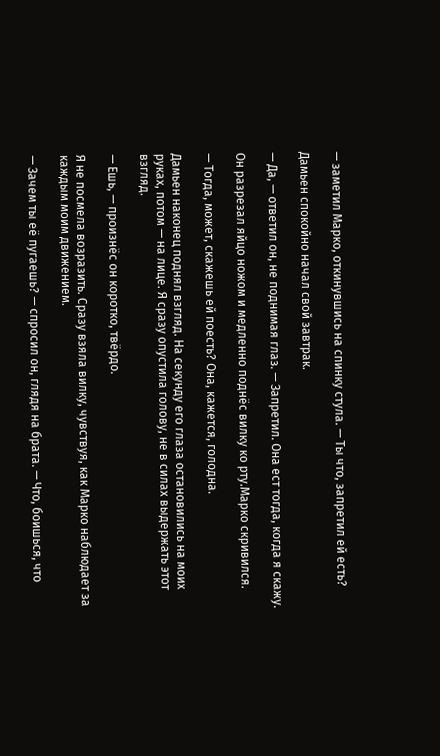— заметил Марко, откинувшись на спинку стула. — Ты что, запретил ей есть?

Дамьен спокойно начал свой завтрак.

— Да, — ответил он, не поднимая глаз. — Запретил. Она ест тогда, когда я скажу.

Он разрезал яйцо ножом и медленно поднёс вилку ко рту.Марко скривился.

— Тогда, может, скажешь ей поесть? Она, кажется, голодна.

Дамьен наконец поднял взгляд. На секунду его глаза остановились на моих руках, потом — на лице. Я сразу опустила голову, не в силах выдержать этот взгляд.

— Ешь, — произнёс он коротко, твёрдо.

Я не посмела возразить. Сразу взяла вилку, чувствуя, как Марко наблюдает за каждым моим движением.

— Зачем ты её пугаешь? — спросил он, глядя на брата. — Что, боишься, что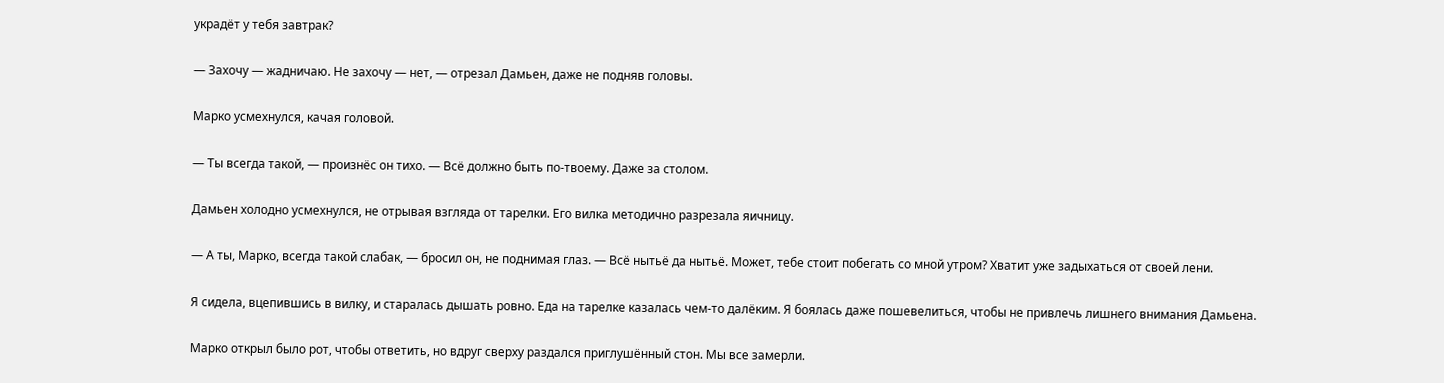украдёт у тебя завтрак?

— Захочу — жадничаю. Не захочу — нет, — отрезал Дамьен, даже не подняв головы.

Марко усмехнулся, качая головой.

— Ты всегда такой, — произнёс он тихо. — Всё должно быть по-твоему. Даже за столом.

Дамьен холодно усмехнулся, не отрывая взгляда от тарелки. Его вилка методично разрезала яичницу.

— А ты, Марко, всегда такой слабак, — бросил он, не поднимая глаз. — Всё нытьё да нытьё. Может, тебе стоит побегать со мной утром? Хватит уже задыхаться от своей лени.

Я сидела, вцепившись в вилку, и старалась дышать ровно. Еда на тарелке казалась чем-то далёким. Я боялась даже пошевелиться, чтобы не привлечь лишнего внимания Дамьена.

Марко открыл было рот, чтобы ответить, но вдруг сверху раздался приглушённый стон. Мы все замерли.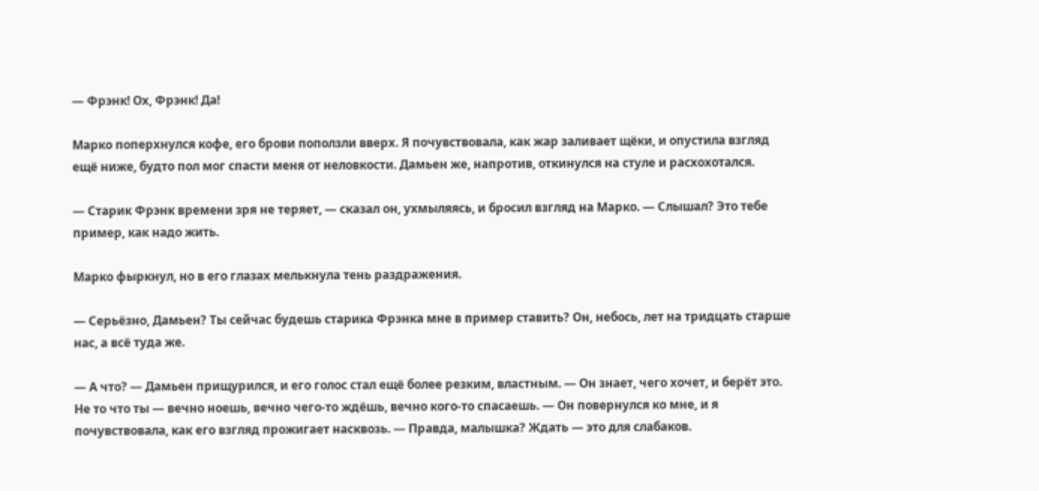— Фрэнк! Ох, Фрэнк! Да!

Марко поперхнулся кофе, его брови поползли вверх. Я почувствовала, как жар заливает щёки, и опустила взгляд ещё ниже, будто пол мог спасти меня от неловкости. Дамьен же, напротив, откинулся на стуле и расхохотался.

— Старик Фрэнк времени зря не теряет, — сказал он, ухмыляясь, и бросил взгляд на Марко. — Слышал? Это тебе пример, как надо жить.

Марко фыркнул, но в его глазах мелькнула тень раздражения.

— Серьёзно, Дамьен? Ты сейчас будешь старика Фрэнка мне в пример ставить? Он, небось, лет на тридцать старше нас, а всё туда же.

— А что? — Дамьен прищурился, и его голос стал ещё более резким, властным. — Он знает, чего хочет, и берёт это. Не то что ты — вечно ноешь, вечно чего-то ждёшь, вечно кого-то спасаешь. — Он повернулся ко мне, и я почувствовала, как его взгляд прожигает насквозь. — Правда, малышка? Ждать — это для слабаков.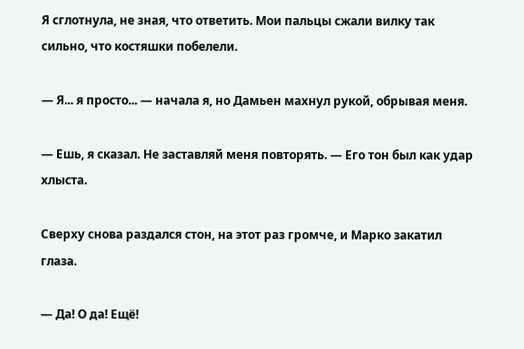Я сглотнула, не зная, что ответить. Мои пальцы сжали вилку так сильно, что костяшки побелели.

— Я... я просто... — начала я, но Дамьен махнул рукой, обрывая меня.

— Ешь, я сказал. Не заставляй меня повторять. — Его тон был как удар хлыста.

Сверху снова раздался стон, на этот раз громче, и Марко закатил глаза.

— Да! О да! Ещё!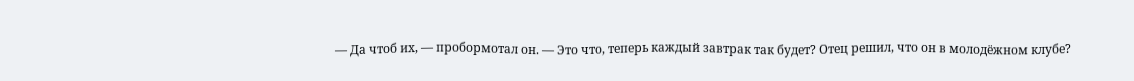— Да чтоб их, — пробормотал он. — Это что, теперь каждый завтрак так будет? Отец решил, что он в молодёжном клубе?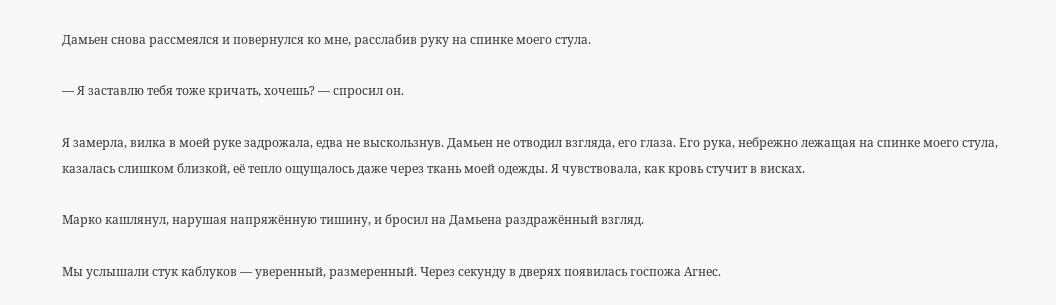Дамьен снова рассмеялся и повернулся ко мне, расслабив руку на спинке моего стула.

— Я заставлю тебя тоже кричать, хочешь? — спросил он.

Я замерла, вилка в моей руке задрожала, едва не выскользнув. Дамьен не отводил взгляда, его глаза. Его рука, небрежно лежащая на спинке моего стула, казалась слишком близкой, её тепло ощущалось даже через ткань моей одежды. Я чувствовала, как кровь стучит в висках.

Марко кашлянул, нарушая напряжённую тишину, и бросил на Дамьена раздражённый взгляд.

Мы услышали стук каблуков — уверенный, размеренный. Через секунду в дверях появилась госпожа Агнес.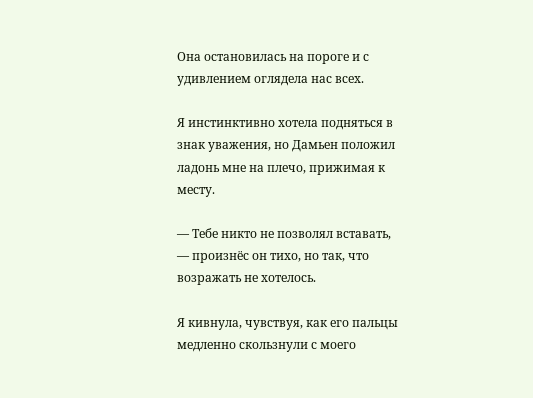Она остановилась на пороге и с удивлением оглядела нас всех.

Я инстинктивно хотела подняться в знак уважения, но Дамьен положил ладонь мне на плечо, прижимая к месту.

— Тебе никто не позволял вставать, — произнёс он тихо, но так, что возражать не хотелось.

Я кивнула, чувствуя, как его пальцы медленно скользнули с моего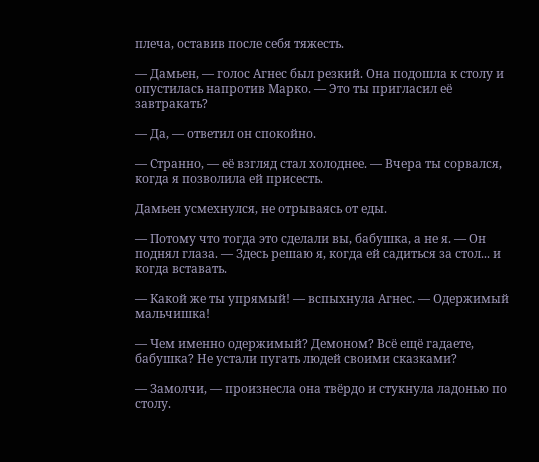плеча, оставив после себя тяжесть.

— Дамьен, — голос Агнес был резкий. Она подошла к столу и опустилась напротив Марко. — Это ты пригласил её завтракать?

— Да, — ответил он спокойно.

— Странно, — её взгляд стал холоднее. — Вчера ты сорвался, когда я позволила ей присесть.

Дамьен усмехнулся, не отрываясь от еды.

— Потому что тогда это сделали вы, бабушка, а не я. — Он поднял глаза. — Здесь решаю я, когда ей садиться за стол... и когда вставать.

— Какой же ты упрямый! — вспыхнула Агнес. — Одержимый мальчишка!

— Чем именно одержимый? Демоном? Всё ещё гадаете, бабушка? Не устали пугать людей своими сказками?

— Замолчи, — произнесла она твёрдо и стукнула ладонью по столу.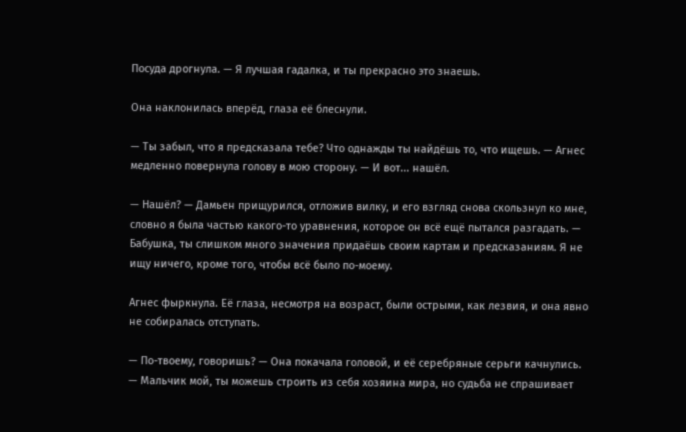Посуда дрогнула. — Я лучшая гадалка, и ты прекрасно это знаешь.

Она наклонилась вперёд, глаза её блеснули.

— Ты забыл, что я предсказала тебе? Что однажды ты найдёшь то, что ищешь. — Агнес медленно повернула голову в мою сторону. — И вот... нашёл.

— Нашёл? — Дамьен прищурился, отложив вилку, и его взгляд снова скользнул ко мне, словно я была частью какого-то уравнения, которое он всё ещё пытался разгадать. — Бабушка, ты слишком много значения придаёшь своим картам и предсказаниям. Я не ищу ничего, кроме того, чтобы всё было по-моему.

Агнес фыркнула. Её глаза, несмотря на возраст, были острыми, как лезвия, и она явно не собиралась отступать.

— По-твоему, говоришь? — Она покачала головой, и её серебряные серьги качнулись. — Мальчик мой, ты можешь строить из себя хозяина мира, но судьба не спрашивает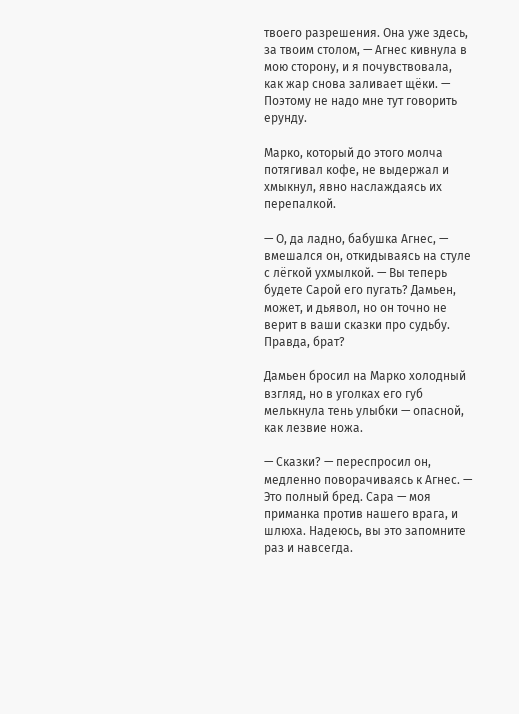твоего разрешения. Она уже здесь, за твоим столом, — Агнес кивнула в мою сторону, и я почувствовала, как жар снова заливает щёки. — Поэтому не надо мне тут говорить ерунду.

Марко, который до этого молча потягивал кофе, не выдержал и хмыкнул, явно наслаждаясь их перепалкой.

— О, да ладно, бабушка Агнес, — вмешался он, откидываясь на стуле с лёгкой ухмылкой. — Вы теперь будете Сарой его пугать? Дамьен, может, и дьявол, но он точно не верит в ваши сказки про судьбу. Правда, брат?

Дамьен бросил на Марко холодный взгляд, но в уголках его губ мелькнула тень улыбки — опасной, как лезвие ножа.

— Сказки? — переспросил он, медленно поворачиваясь к Агнес. — Это полный бред. Сара — моя приманка против нашего врага, и шлюха. Надеюсь, вы это запомните раз и навсегда.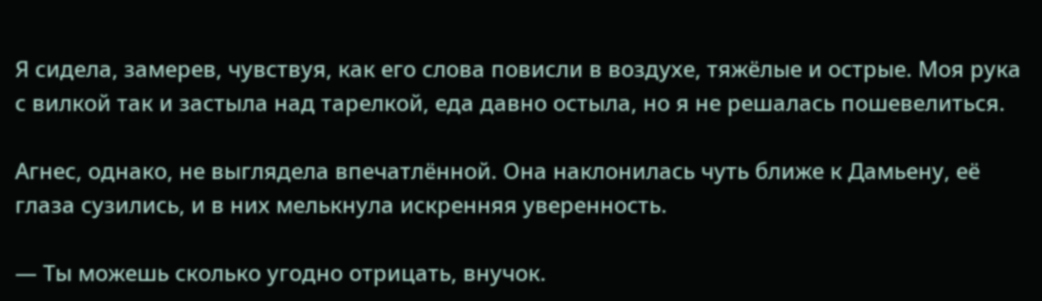Я сидела, замерев, чувствуя, как его слова повисли в воздухе, тяжёлые и острые. Моя рука с вилкой так и застыла над тарелкой, еда давно остыла, но я не решалась пошевелиться.

Агнес, однако, не выглядела впечатлённой. Она наклонилась чуть ближе к Дамьену, её глаза сузились, и в них мелькнула искренняя уверенность.

— Ты можешь сколько угодно отрицать, внучок.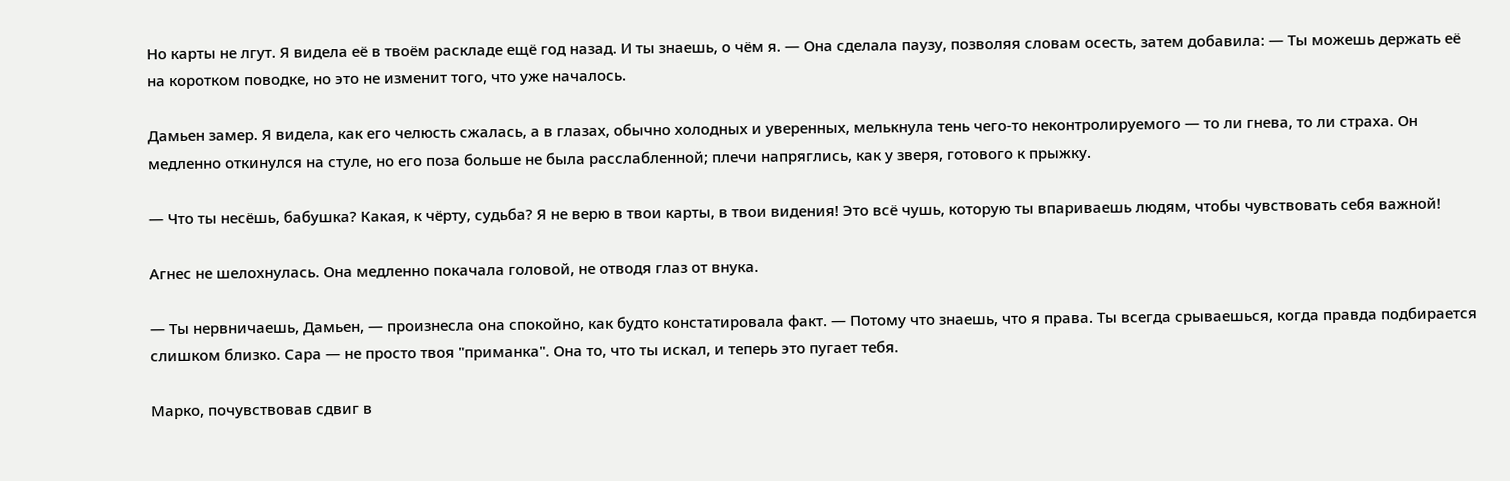Но карты не лгут. Я видела её в твоём раскладе ещё год назад. И ты знаешь, о чём я. — Она сделала паузу, позволяя словам осесть, затем добавила: — Ты можешь держать её на коротком поводке, но это не изменит того, что уже началось.

Дамьен замер. Я видела, как его челюсть сжалась, а в глазах, обычно холодных и уверенных, мелькнула тень чего-то неконтролируемого — то ли гнева, то ли страха. Он медленно откинулся на стуле, но его поза больше не была расслабленной; плечи напряглись, как у зверя, готового к прыжку.

— Что ты несёшь, бабушка? Какая, к чёрту, судьба? Я не верю в твои карты, в твои видения! Это всё чушь, которую ты впариваешь людям, чтобы чувствовать себя важной!

Агнес не шелохнулась. Она медленно покачала головой, не отводя глаз от внука.

— Ты нервничаешь, Дамьен, — произнесла она спокойно, как будто констатировала факт. — Потому что знаешь, что я права. Ты всегда срываешься, когда правда подбирается слишком близко. Сара — не просто твоя "приманка". Она то, что ты искал, и теперь это пугает тебя.

Марко, почувствовав сдвиг в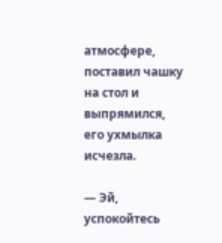атмосфере, поставил чашку на стол и выпрямился, его ухмылка исчезла.

— Эй, успокойтесь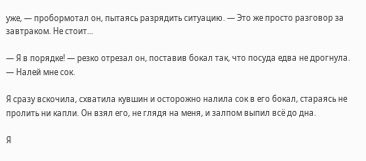уже, — пробормотал он, пытаясь разрядить ситуацию. — Это же просто разговор за завтраком. Не стоит...

— Я в порядке! — резко отрезал он, поставив бокал так, что посуда едва не дрогнула. — Налей мне сок.

Я сразу вскочила, схватила кувшин и осторожно налила сок в его бокал, стараясь не пролить ни капли. Он взял его, не глядя на меня, и залпом выпил всё до дна.

Я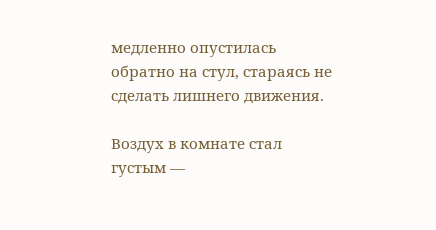медленно опустилась обратно на стул, стараясь не сделать лишнего движения.

Воздух в комнате стал густым —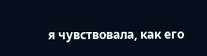я чувствовала, как его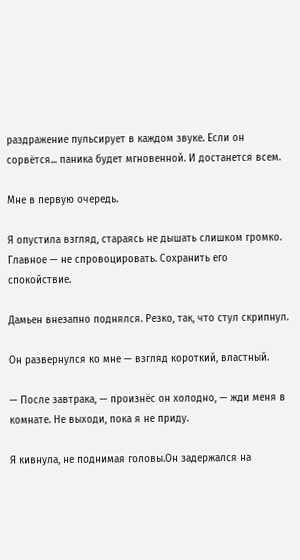раздражение пульсирует в каждом звуке. Если он сорвётся... паника будет мгновенной. И достанется всем.

Мне в первую очередь.

Я опустила взгляд, стараясь не дышать слишком громко. Главное — не спровоцировать. Сохранить его спокойствие.

Дамьен внезапно поднялся. Резко, так, что стул скрипнул.

Он развернулся ко мне — взгляд короткий, властный.

— После завтрака, — произнёс он холодно, — жди меня в комнате. Не выходи, пока я не приду.

Я кивнула, не поднимая головы.Он задержался на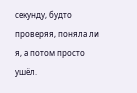секунду, будто проверяя, поняла ли я, а потом просто ушёл.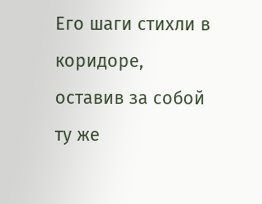Его шаги стихли в коридоре, оставив за собой ту же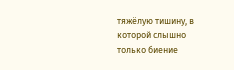тяжёлую тишину, в которой слышно только биение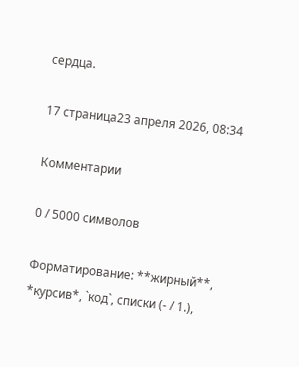сердца.

17 страница23 апреля 2026, 08:34

Комментарии

0 / 5000 символов

Форматирование: **жирный**, *курсив*, `код`, списки (- / 1.),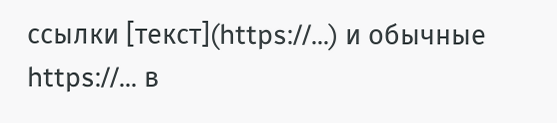ссылки [текст](https://…) и обычные https://… в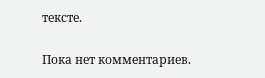тексте.

Пока нет комментариев.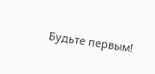Будьте первым!